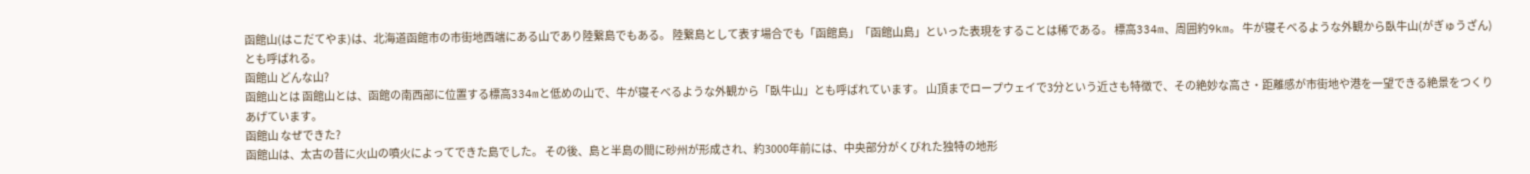函館山(はこだてやま)は、北海道函館市の市街地西端にある山であり陸繋島でもある。 陸繋島として表す場合でも「函館島」「函館山島」といった表現をすることは稀である。 標高334m、周囲約9km。 牛が寝そべるような外観から臥牛山(がぎゅうざん)とも呼ばれる。
函館山 どんな山?
函館山とは 函館山とは、函館の南西部に位置する標高334mと低めの山で、牛が寝そべるような外観から「臥牛山」とも呼ばれています。 山頂までロープウェイで3分という近さも特徴で、その絶妙な高さ・距離感が市街地や港を一望できる絶景をつくりあげています。
函館山 なぜできた?
函館山は、太古の昔に火山の噴火によってできた島でした。 その後、島と半島の間に砂州が形成され、約3000年前には、中央部分がくびれた独特の地形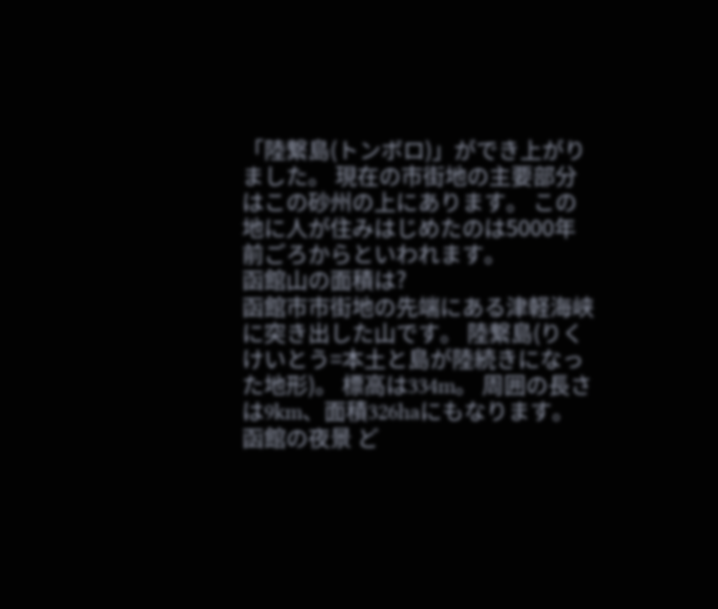「陸繋島(トンボロ)」ができ上がりました。 現在の市街地の主要部分はこの砂州の上にあります。 この地に人が住みはじめたのは5000年前ごろからといわれます。
函館山の面積は?
函館市市街地の先端にある津軽海峡に突き出した山です。 陸繋島(りくけいとう=本土と島が陸続きになった地形)。 標高は334m。 周囲の長さは9km、面積326haにもなります。
函館の夜景 ど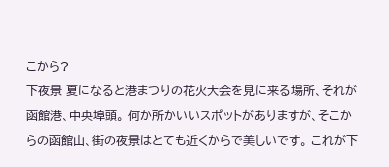こから?
下夜景 夏になると港まつりの花火大会を見に来る場所、それが函館港、中央埠頭。 何か所かいいスポットがありますが、そこからの函館山、街の夜景はとても近くからで美しいです。 これが下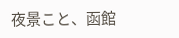夜景こと、函館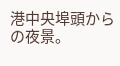港中央埠頭からの夜景。